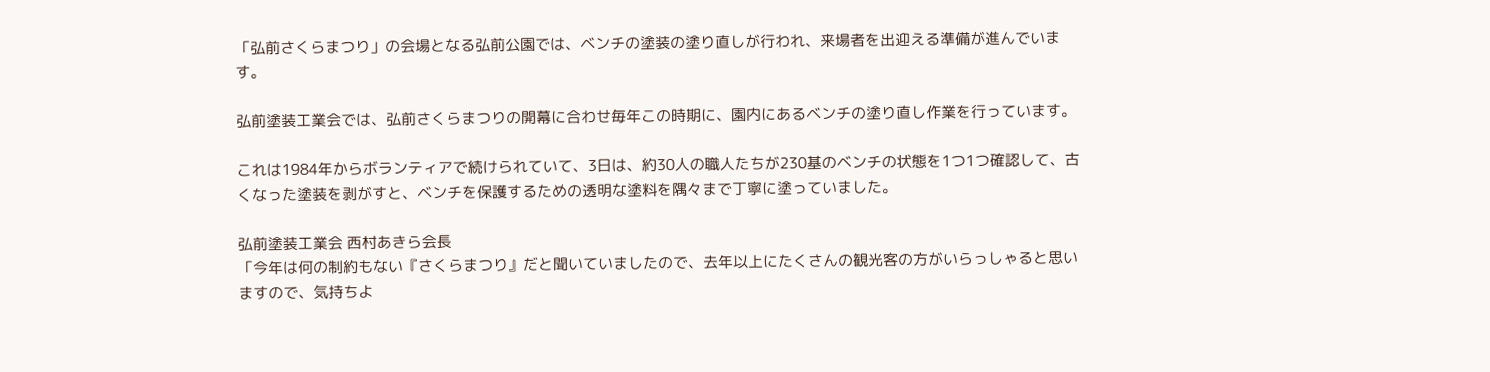「弘前さくらまつり」の会場となる弘前公園では、ベンチの塗装の塗り直しが行われ、来場者を出迎える準備が進んでいます。

弘前塗装工業会では、弘前さくらまつりの開幕に合わせ毎年この時期に、園内にあるベンチの塗り直し作業を行っています。

これは1984年からボランティアで続けられていて、3日は、約30人の職人たちが230基のベンチの状態を1つ1つ確認して、古くなった塗装を剥がすと、ベンチを保護するための透明な塗料を隅々まで丁寧に塗っていました。

弘前塗装工業会 西村あきら会長
「今年は何の制約もない『さくらまつり』だと聞いていましたので、去年以上にたくさんの観光客の方がいらっしゃると思いますので、気持ちよ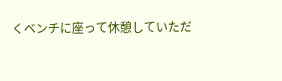くベンチに座って休憩していただ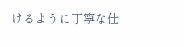けるように丁寧な仕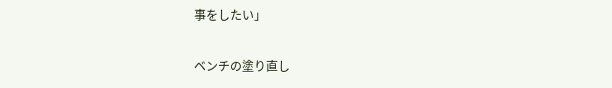事をしたい」

ベンチの塗り直し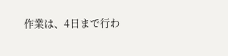作業は、4日まで行わ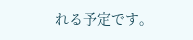れる予定です。